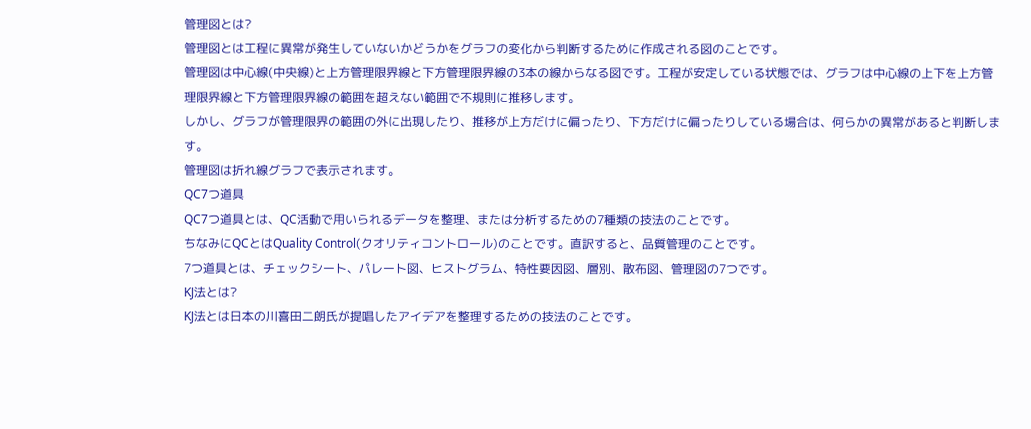管理図とは?
管理図とは工程に異常が発生していないかどうかをグラフの変化から判断するために作成される図のことです。
管理図は中心線(中央線)と上方管理限界線と下方管理限界線の3本の線からなる図です。工程が安定している状態では、グラフは中心線の上下を上方管理限界線と下方管理限界線の範囲を超えない範囲で不規則に推移します。
しかし、グラフが管理限界の範囲の外に出現したり、推移が上方だけに偏ったり、下方だけに偏ったりしている場合は、何らかの異常があると判断します。
管理図は折れ線グラフで表示されます。
QC7つ道具
QC7つ道具とは、QC活動で用いられるデータを整理、または分析するための7種類の技法のことです。
ちなみにQCとはQuality Control(クオリティコントロール)のことです。直訳すると、品質管理のことです。
7つ道具とは、チェックシート、パレート図、ヒストグラム、特性要因図、層別、散布図、管理図の7つです。
KJ法とは?
KJ法とは日本の川喜田二朗氏が提唱したアイデアを整理するための技法のことです。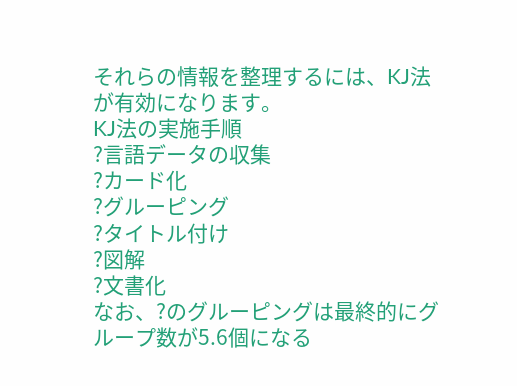それらの情報を整理するには、KJ法が有効になります。
KJ法の実施手順
?言語データの収集
?カード化
?グルーピング
?タイトル付け
?図解
?文書化
なお、?のグルーピングは最終的にグループ数が5.6個になる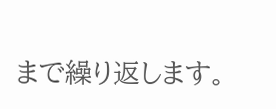まで繰り返します。